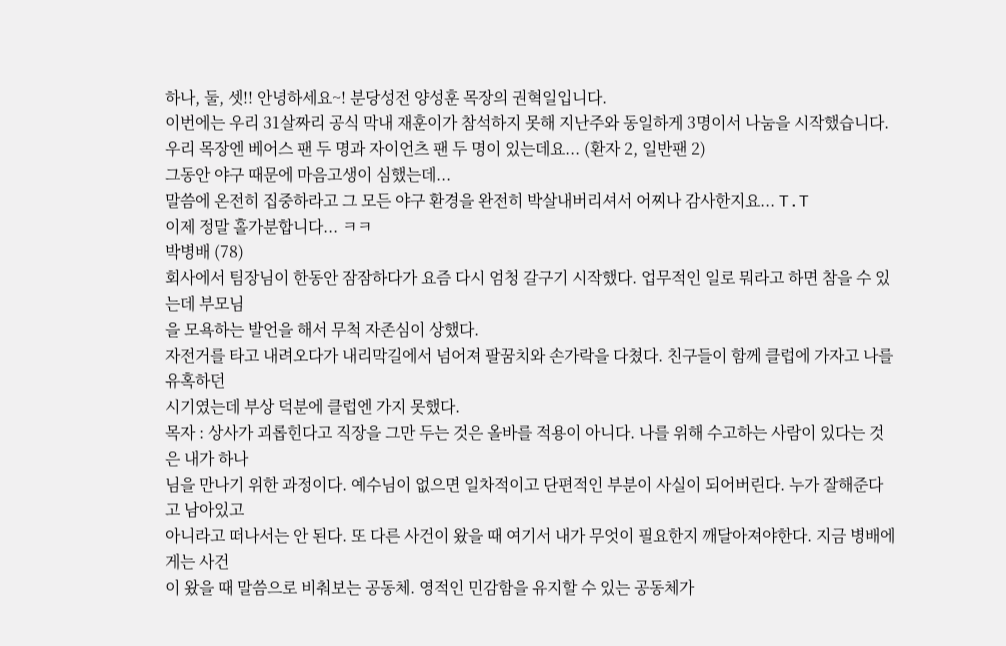하나, 둘, 셋!! 안녕하세요~! 분당성전 양성훈 목장의 권혁일입니다.
이번에는 우리 31살짜리 공식 막내 재훈이가 참석하지 못해 지난주와 동일하게 3명이서 나눔을 시작했습니다.
우리 목장엔 베어스 팬 두 명과 자이언츠 팬 두 명이 있는데요... (환자 2, 일반팬 2)
그동안 야구 때문에 마음고생이 심했는데...
말씀에 온전히 집중하라고 그 모든 야구 환경을 완전히 박살내버리셔서 어찌나 감사한지요... T.T
이제 정말 홀가분합니다... ㅋㅋ
박병배 (78)
회사에서 팀장님이 한동안 잠잠하다가 요즘 다시 엄청 갈구기 시작했다. 업무적인 일로 뭐라고 하면 참을 수 있는데 부모님
을 모욕하는 발언을 해서 무척 자존심이 상했다.
자전거를 타고 내려오다가 내리막길에서 넘어져 팔꿈치와 손가락을 다쳤다. 친구들이 함께 클럽에 가자고 나를 유혹하던
시기였는데 부상 덕분에 클럽엔 가지 못했다.
목자 : 상사가 괴롭힌다고 직장을 그만 두는 것은 올바를 적용이 아니다. 나를 위해 수고하는 사람이 있다는 것은 내가 하나
님을 만나기 위한 과정이다. 예수님이 없으면 일차적이고 단편적인 부분이 사실이 되어버린다. 누가 잘해준다고 남아있고
아니라고 떠나서는 안 된다. 또 다른 사건이 왔을 때 여기서 내가 무엇이 필요한지 깨달아져야한다. 지금 병배에게는 사건
이 왔을 때 말씀으로 비춰보는 공동체. 영적인 민감함을 유지할 수 있는 공동체가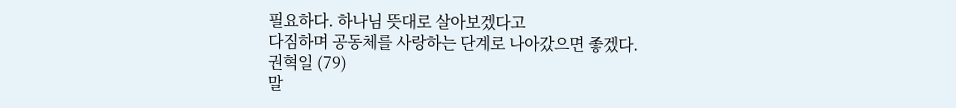필요하다. 하나님 뜻대로 살아보겠다고
다짐하며 공동체를 사랑하는 단계로 나아갔으면 좋겠다.
권혁일 (79)
말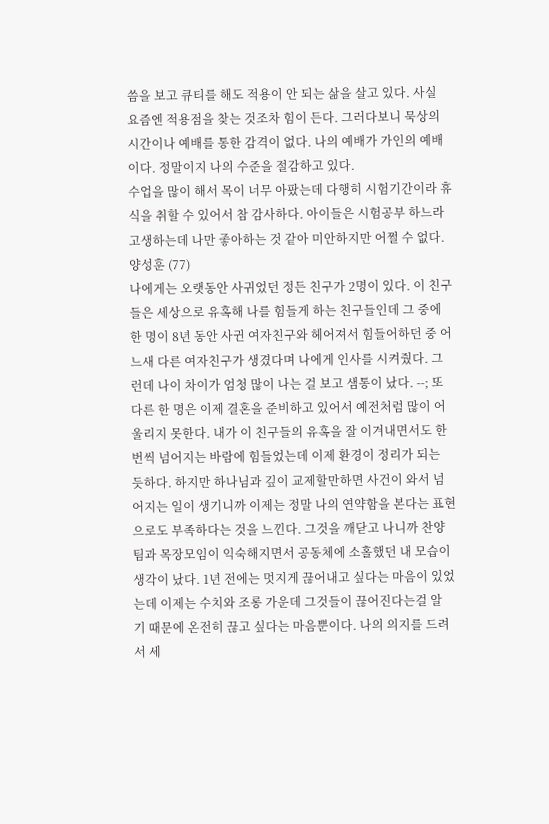씀을 보고 큐티를 해도 적용이 안 되는 삶을 살고 있다. 사실 요즘엔 적용점을 찾는 것조차 힘이 든다. 그러다보니 묵상의
시간이나 예배를 통한 감격이 없다. 나의 예배가 가인의 예배이다. 정말이지 나의 수준을 절감하고 있다.
수업을 많이 해서 목이 너무 아팠는데 다행히 시험기간이라 휴식을 취할 수 있어서 참 감사하다. 아이들은 시험공부 하느라
고생하는데 나만 좋아하는 것 같아 미안하지만 어쩔 수 없다.
양성훈 (77)
나에게는 오랫동안 사귀었던 정든 친구가 2명이 있다. 이 친구들은 세상으로 유혹해 나를 힘들게 하는 친구들인데 그 중에
한 명이 8년 동안 사귄 여자친구와 헤어져서 힘들어하던 중 어느새 다른 여자친구가 생겼다며 나에게 인사를 시켜줬다. 그
런데 나이 차이가 엄청 많이 나는 걸 보고 샘통이 났다. --; 또 다른 한 명은 이제 결혼을 준비하고 있어서 예전처럼 많이 어
울리지 못한다. 내가 이 친구들의 유혹을 잘 이겨내면서도 한 번씩 넘어지는 바람에 힘들었는데 이제 환경이 정리가 되는
듯하다. 하지만 하나님과 깊이 교제할만하면 사건이 와서 넘어지는 일이 생기니까 이제는 정말 나의 연약함을 본다는 표현
으로도 부족하다는 것을 느낀다. 그것을 깨닫고 나니까 찬양팀과 목장모임이 익숙해지면서 공동체에 소홀했던 내 모습이
생각이 났다. 1년 전에는 멋지게 끊어내고 싶다는 마음이 있었는데 이제는 수치와 조롱 가운데 그것들이 끊어진다는걸 알
기 때문에 온전히 끊고 싶다는 마음뿐이다. 나의 의지를 드려서 세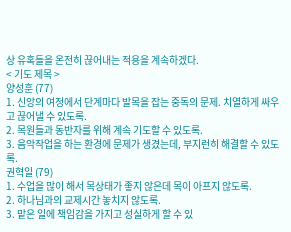상 유혹들을 온전히 끊어내는 적용을 계속하겠다.
< 기도 제목 >
양성훈 (77)
1. 신앙의 여정에서 단계마다 발목을 잡는 중독의 문제. 치열하게 싸우고 끊어낼 수 있도록.
2. 목원들과 동반자를 위해 계속 기도할 수 있도록.
3. 음악작업을 하는 환경에 문제가 생겼는데, 부지런히 해결할 수 있도록.
권혁일 (79)
1. 수업을 많이 해서 목상태가 좋지 않은데 목이 아프지 않도록.
2. 하나님과의 교제시간 놓치지 않도록.
3. 맡은 일에 책임감을 가지고 성실하게 할 수 있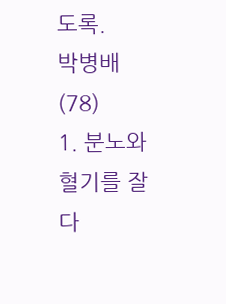도록.
박병배 (78)
1. 분노와 혈기를 잘 다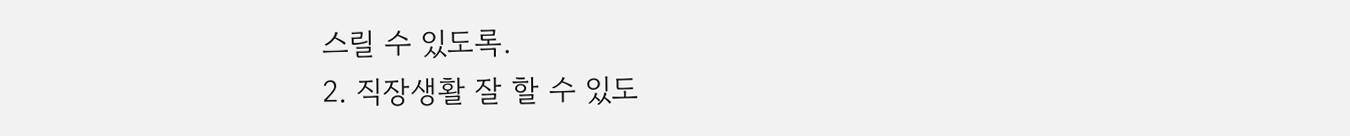스릴 수 있도록.
2. 직장생활 잘 할 수 있도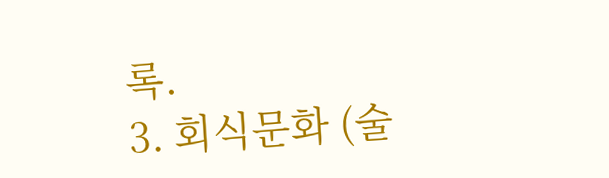록.
3. 회식문화 (술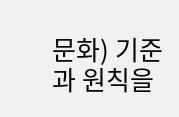문화) 기준과 원칙을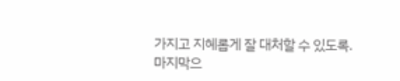가지고 지혜롭게 잘 대처할 수 있도록.
마지막으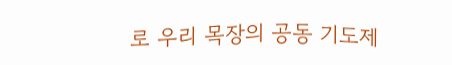로 우리 목장의 공동 기도제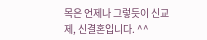목은 언제나 그렇듯이 신교제, 신결혼입니다. ^^